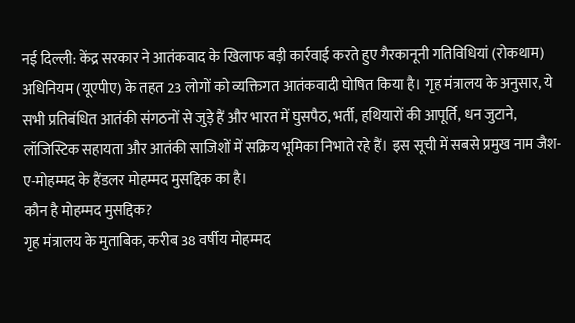नई दिल्ली: केंद्र सरकार ने आतंकवाद के खिलाफ बड़ी कार्रवाई करते हुए गैरकानूनी गतिविधियां (रोकथाम) अधिनियम (यूएपीए) के तहत 23 लोगों को व्यक्तिगत आतंकवादी घोषित किया है। गृह मंत्रालय के अनुसार, ये सभी प्रतिबंधित आतंकी संगठनों से जुड़े हैं और भारत में घुसपैठ, भर्ती, हथियारों की आपूर्ति, धन जुटाने, लॉजिस्टिक सहायता और आतंकी साजिशों में सक्रिय भूमिका निभाते रहे हैं। इस सूची में सबसे प्रमुख नाम जैश-ए-मोहम्मद के हैंडलर मोहम्मद मुसद्दिक का है।
कौन है मोहम्मद मुसद्दिक?
गृह मंत्रालय के मुताबिक, करीब 38 वर्षीय मोहम्मद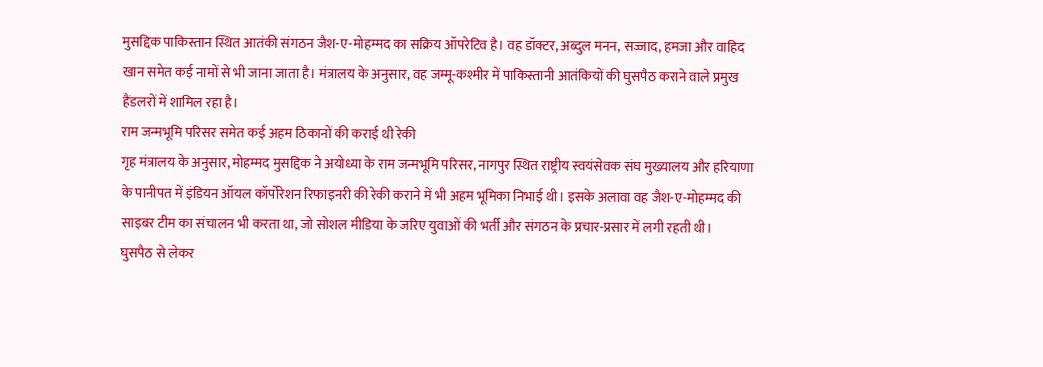मुसद्दिक पाकिस्तान स्थित आतंकी संगठन जैश-ए-मोहम्मद का सक्रिय ऑपरेटिव है। वह डॉक्टर, अब्दुल मनन, सज्जाद, हमजा और वाहिद खान समेत कई नामों से भी जाना जाता है। मंत्रालय के अनुसार, वह जम्मू-कश्मीर में पाकिस्तानी आतंकियों की घुसपैठ कराने वाले प्रमुख हैंडलरों में शामिल रहा है।
राम जन्मभूमि परिसर समेत कई अहम ठिकानों की कराई थी रेकी
गृह मंत्रालय के अनुसार, मोहम्मद मुसद्दिक ने अयोध्या के राम जन्मभूमि परिसर, नागपुर स्थित राष्ट्रीय स्वयंसेवक संघ मुख्यालय और हरियाणा के पानीपत में इंडियन ऑयल कॉर्पोरेशन रिफाइनरी की रेकी कराने में भी अहम भूमिका निभाई थी। इसके अलावा वह जैश-ए-मोहम्मद की साइबर टीम का संचालन भी करता था, जो सोशल मीडिया के जरिए युवाओं की भर्ती और संगठन के प्रचार-प्रसार में लगी रहती थी।
घुसपैठ से लेकर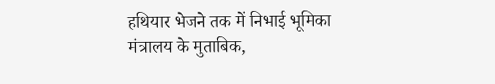हथियार भेजने तक में निभाई भूमिका
मंत्रालय के मुताबिक,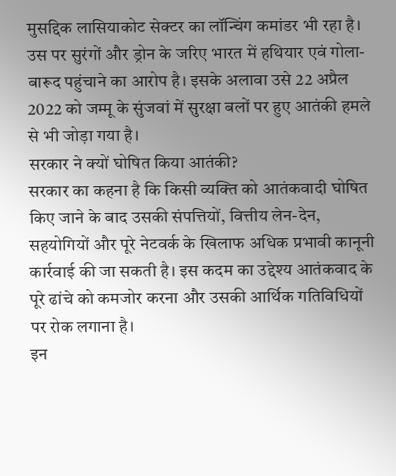मुसद्दिक लासियाकोट सेक्टर का लॉन्चिंग कमांडर भी रहा है। उस पर सुरंगों और ड्रोन के जरिए भारत में हथियार एवं गोला-बारूद पहुंचाने का आरोप है। इसके अलावा उसे 22 अप्रैल 2022 को जम्मू के सुंजवां में सुरक्षा बलों पर हुए आतंकी हमले से भी जोड़ा गया है।
सरकार ने क्यों घोषित किया आतंकी?
सरकार का कहना है कि किसी व्यक्ति को आतंकवादी घोषित किए जाने के बाद उसकी संपत्तियों, वित्तीय लेन-देन, सहयोगियों और पूरे नेटवर्क के खिलाफ अधिक प्रभावी कानूनी कार्रवाई की जा सकती है। इस कदम का उद्देश्य आतंकवाद के पूरे ढांचे को कमजोर करना और उसकी आर्थिक गतिविधियों पर रोक लगाना है।
इन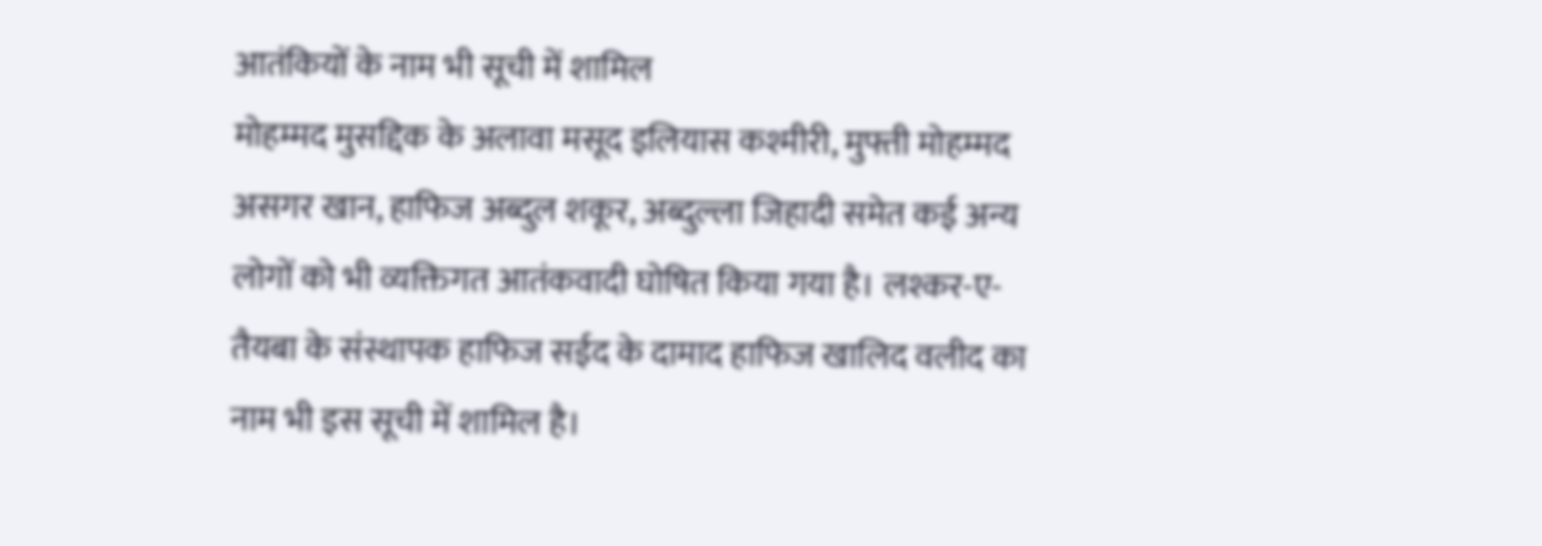आतंकियों के नाम भी सूची में शामिल
मोहम्मद मुसद्दिक के अलावा मसूद इलियास कश्मीरी, मुफ्ती मोहम्मद असगर खान, हाफिज अब्दुल शकूर, अब्दुल्ला जिहादी समेत कई अन्य लोगों को भी व्यक्तिगत आतंकवादी घोषित किया गया है। लश्कर-ए-तैयबा के संस्थापक हाफिज सईद के दामाद हाफिज खालिद वलीद का नाम भी इस सूची में शामिल है।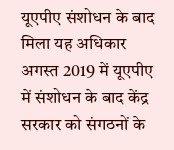यूएपीए संशोधन के बाद मिला यह अधिकार
अगस्त 2019 में यूएपीए में संशोधन के बाद केंद्र सरकार को संगठनों के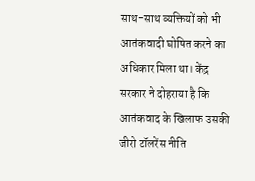साथ-साथ व्यक्तियों को भी आतंकवादी घोषित करने का अधिकार मिला था। केंद्र सरकार ने दोहराया है कि आतंकवाद के खिलाफ उसकी जीरो टॉलरेंस नीति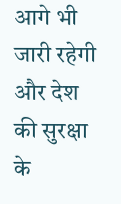आगे भी जारी रहेगी और देश की सुरक्षा के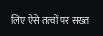लिए ऐसे तत्वों पर सख्त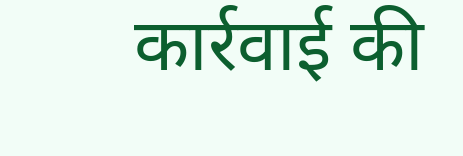कार्रवाई की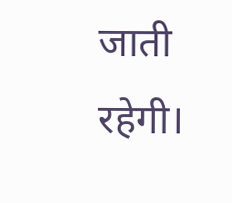जाती रहेगी।